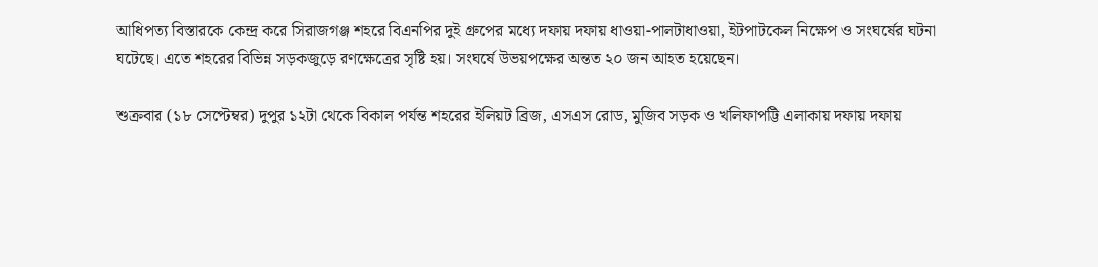আধিপত্য বিস্তারকে কেন্দ্র করে সিরাজগঞ্জ শহরে বিএনপির দুই গ্রুপের মধ্যে দফায় দফায় ধাওয়া-পালটাধাওয়া, ইটপাটকেল নিক্ষেপ ও সংঘর্ষের ঘটনা ঘটেছে। এতে শহরের বিভিন্ন সড়কজুড়ে রণক্ষেত্রের সৃষ্টি হয়। সংঘর্ষে উভয়পক্ষের অন্তত ২০ জন আহত হয়েছেন।

শুক্রবার (১৮ সেপ্টেম্বর) দুপুর ১২টা থেকে বিকাল পর্যন্ত শহরের ইলিয়ট ব্রিজ, এসএস রোড, মুজিব সড়ক ও খলিফাপট্টি এলাকায় দফায় দফায়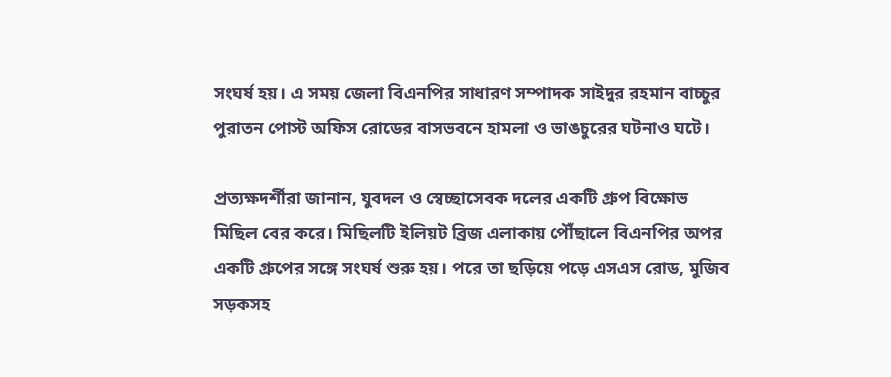সংঘর্ষ হয়। এ সময় জেলা বিএনপির সাধারণ সম্পাদক সাইদুর রহমান বাচ্চুর পুরাতন পোস্ট অফিস রোডের বাসভবনে হামলা ও ভাঙচুরের ঘটনাও ঘটে।

প্রত্যক্ষদর্শীরা জানান, যুবদল ও স্বেচ্ছাসেবক দলের একটি গ্রুপ বিক্ষোভ মিছিল বের করে। মিছিলটি ইলিয়ট ব্রিজ এলাকায় পৌঁছালে বিএনপির অপর একটি গ্রুপের সঙ্গে সংঘর্ষ শুরু হয়। পরে তা ছড়িয়ে পড়ে এসএস রোড, মুজিব সড়কসহ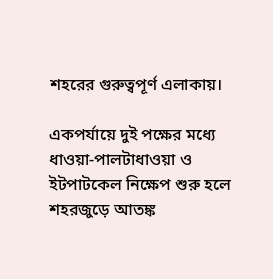শহরের গুরুত্বপূর্ণ এলাকায়।

একপর্যায়ে দুই পক্ষের মধ্যে ধাওয়া-পালটাধাওয়া ও ইটপাটকেল নিক্ষেপ শুরু হলে শহরজুড়ে আতঙ্ক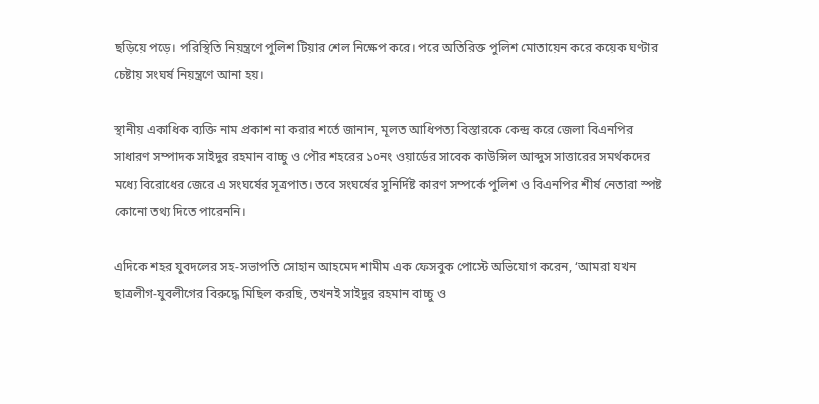ছড়িয়ে পড়ে। পরিস্থিতি নিয়ন্ত্রণে পুলিশ টিয়ার শেল নিক্ষেপ করে। পরে অতিরিক্ত পুলিশ মোতায়েন করে কয়েক ঘণ্টার চেষ্টায় সংঘর্ষ নিয়ন্ত্রণে আনা হয়।

স্থানীয় একাধিক ব্যক্তি নাম প্রকাশ না করার শর্তে জানান, মূলত আধিপত্য বিস্তারকে কেন্দ্র করে জেলা বিএনপির সাধারণ সম্পাদক সাইদুর রহমান বাচ্চু ও পৌর শহরের ১০নং ওয়ার্ডের সাবেক কাউন্সিল আব্দুস সাত্তারের সমর্থকদের মধ্যে বিরোধের জেরে এ সংঘর্ষের সূত্রপাত। তবে সংঘর্ষের সুনির্দিষ্ট কারণ সম্পর্কে পুলিশ ও বিএনপির শীর্ষ নেতারা স্পষ্ট কোনো তথ্য দিতে পারেননি।

এদিকে শহর যুবদলের সহ-সভাপতি সোহান আহমেদ শামীম এক ফেসবুক পোস্টে অভিযোগ করেন, ‘আমরা যখন ছাত্রলীগ-যুবলীগের বিরুদ্ধে মিছিল করছি, তখনই সাইদুর রহমান বাচ্চু ও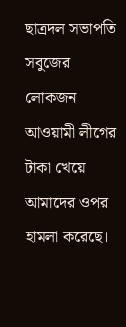ছাত্রদল সভাপতি সবুজের লোকজন আওয়ামী লীগের টাকা খেয়ে আমাদের ওপর হামলা করেছে।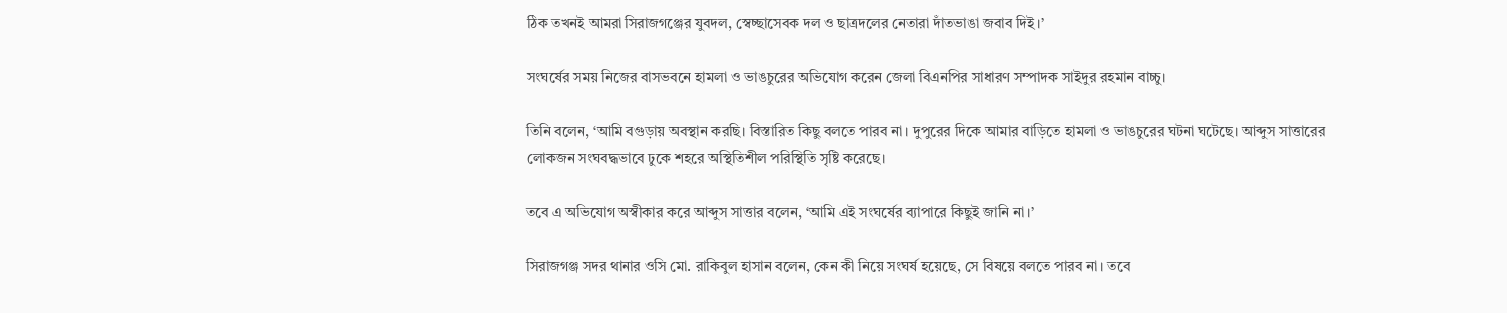ঠিক তখনই আমরা সিরাজগঞ্জের যুবদল, স্বেচ্ছাসেবক দল ও ছাত্রদলের নেতারা দাঁতভাঙা জবাব দিই।’

সংঘর্ষের সময় নিজের বাসভবনে হামলা ও ভাঙচুরের অভিযোগ করেন জেলা বিএনপির সাধারণ সম্পাদক সাইদুর রহমান বাচ্চু।

তিনি বলেন, ‘আমি বগুড়ায় অবস্থান করছি। বিস্তারিত কিছু বলতে পারব না। দুপুরের দিকে আমার বাড়িতে হামলা ও ভাঙচুরের ঘটনা ঘটেছে। আব্দুস সাত্তারের লোকজন সংঘবদ্ধভাবে ঢুকে শহরে অস্থিতিশীল পরিস্থিতি সৃষ্টি করেছে।

তবে এ অভিযোগ অস্বীকার করে আব্দুস সাত্তার বলেন, ‘আমি এই সংঘর্ষের ব্যাপারে কিছুই জানি না।’

সিরাজগঞ্জ সদর থানার ওসি মো. রাকিবুল হাসান বলেন, কেন কী নিয়ে সংঘর্ষ হয়েছে, সে বিষয়ে বলতে পারব না। তবে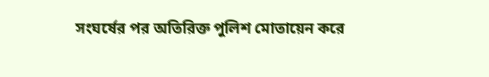সংঘর্ষের পর অতিরিক্ত পুলিশ মোতায়েন করে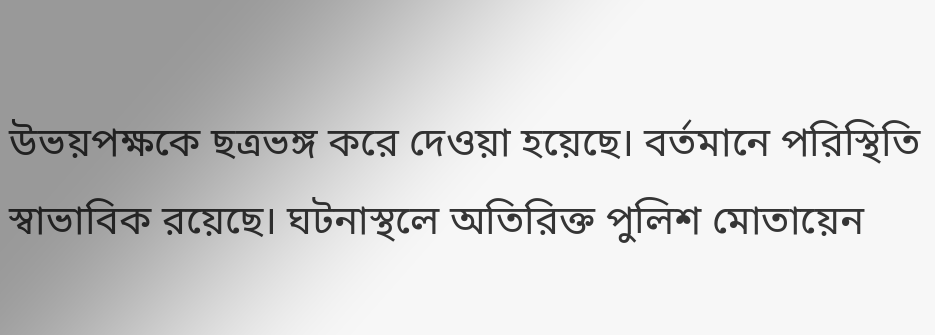উভয়পক্ষকে ছত্রভঙ্গ করে দেওয়া হয়েছে। বর্তমানে পরিস্থিতি স্বাভাবিক রয়েছে। ঘটনাস্থলে অতিরিক্ত পুলিশ মোতায়েন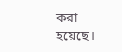করা হয়েছে।